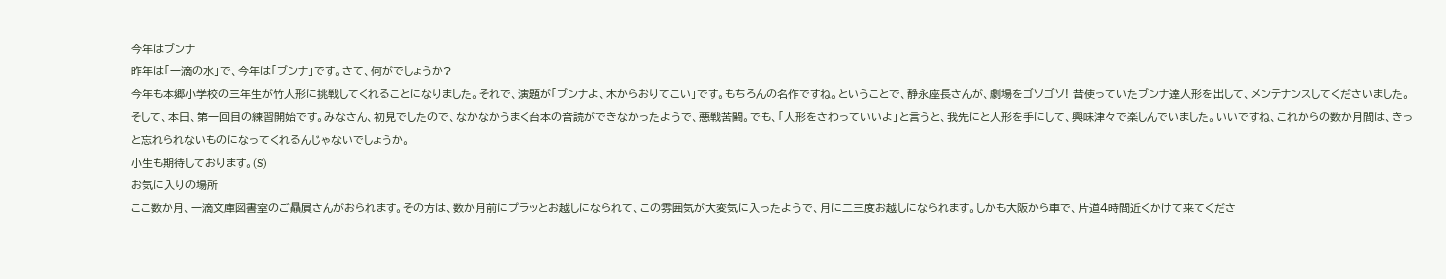今年はブンナ
昨年は「一滴の水」で、今年は「ブンナ」です。さて、何がでしょうか?
今年も本郷小学校の三年生が竹人形に挑戦してくれることになりました。それで、演題が「ブンナよ、木からおりてこい」です。もちろんの名作ですね。ということで、静永座長さんが、劇場をゴソゴソ! 昔使っていたブンナ達人形を出して、メンテナンスしてくださいました。
そして、本日、第一回目の練習開始です。みなさん、初見でしたので、なかなかうまく台本の音読ができなかったようで、悪戦苦闘。でも、「人形をさわっていいよ」と言うと、我先にと人形を手にして、興味津々で楽しんでいました。いいですね、これからの数か月間は、きっと忘れられないものになってくれるんじゃないでしょうか。
小生も期待しております。(S)
お気に入りの場所
ここ数か月、一滴文庫図書室のご贔屓さんがおられます。その方は、数か月前にプラッとお越しになられて、この雰囲気が大変気に入ったようで、月に二三度お越しになられます。しかも大阪から車で、片道4時間近くかけて来てくださ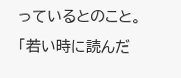っているとのこと。
「若い時に読んだ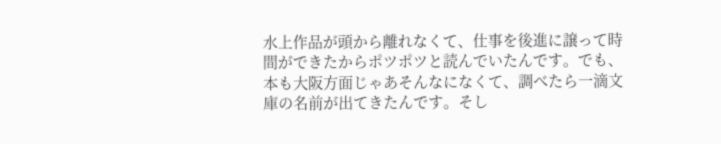水上作品が頭から離れなくて、仕事を後進に譲って時間ができたからポツポツと読んでいたんです。でも、本も大阪方面じゃあそんなになくて、調べたら一滴文庫の名前が出てきたんです。そし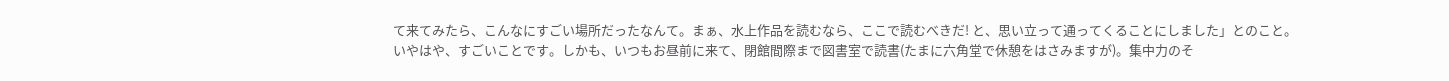て来てみたら、こんなにすごい場所だったなんて。まぁ、水上作品を読むなら、ここで読むべきだ! と、思い立って通ってくることにしました」とのこと。
いやはや、すごいことです。しかも、いつもお昼前に来て、閉館間際まで図書室で読書(たまに六角堂で休憩をはさみますが)。集中力のそ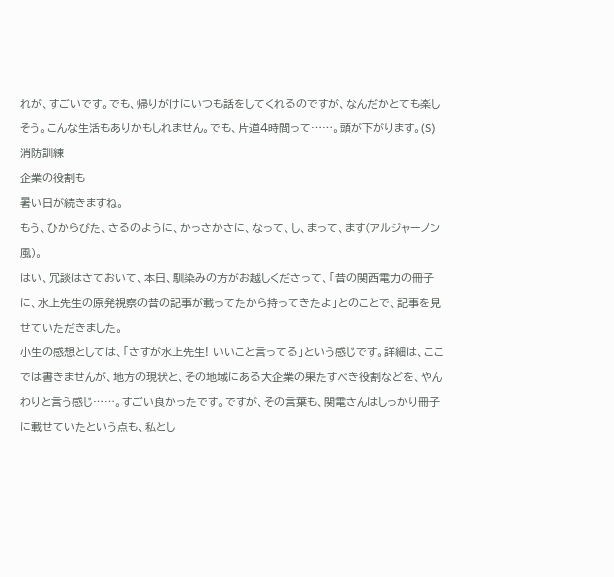れが、すごいです。でも、帰りがけにいつも話をしてくれるのですが、なんだかとても楽しそう。こんな生活もありかもしれません。でも、片道4時間って……。頭が下がります。(S)
消防訓練
企業の役割も
暑い日が続きますね。
もう、ひからびた、さるのように、かっさかさに、なって、し、まって、ます(アルジャーノン風)。
はい、冗談はさておいて、本日、馴染みの方がお越しくださって、「昔の関西電力の冊子に、水上先生の原発視察の昔の記事が載ってたから持ってきたよ」とのことで、記事を見せていただきました。
小生の感想としては、「さすが水上先生! いいこと言ってる」という感じです。詳細は、ここでは書きませんが、地方の現状と、その地域にある大企業の果たすべき役割などを、やんわりと言う感じ……。すごい良かったです。ですが、その言葉も、関電さんはしっかり冊子に載せていたという点も、私とし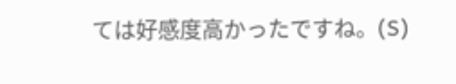ては好感度高かったですね。(S)